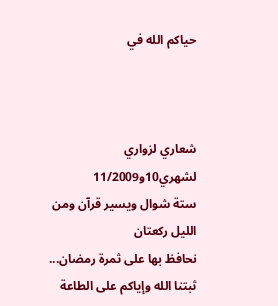حياكم الله في



شعاري لزواري
لشهري10و11/2009
ستة شوال ويسير قرآن ومن الليل ركعتان
نحافظ بها على ثمرة رمضان...
ثبتنا الله وإياكم على الطاعة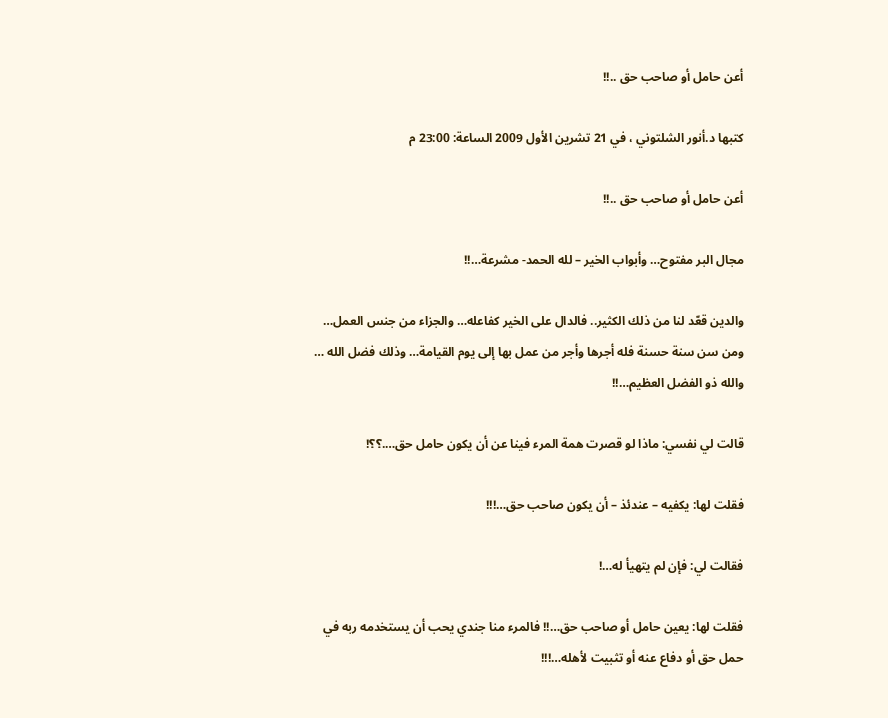أعن حامل أو صاحب حق ..!!

كتبها د.أنور الشلتوني ، في 21 تشرين الأول 2009 الساعة: 23:00 م

أعن حامل أو صاحب حق ..!!

مجال البر مفتوح… وأبواب الخير – لله الحمد- مشرعة…!!

والدين قعّد لنا من ذلك الكثير.. فالدال على الخير كفاعله… والجزاء من جنس العمل… ومن سن سنة حسنة فله أجرها وأجر من عمل بها إلى يوم القيامة… وذلك فضل الله … والله ذو الفضل العظيم…!!

قالت لي نفسي: ماذا لو قصرت همة المرء فينا عن أن يكون حامل حق….؟؟!

فقلت لها: يكفيه – عندئذ – أن يكون صاحب حق…!!!

فقالت لي: فإن لم يتهيأ له…!

فقلت لها: يعين حامل أو صاحب حق…!! فالمرء منا جندي يحب أن يستخدمه ربه في حمل حق أو دفاع عنه أو تثبيت لأهله…!!!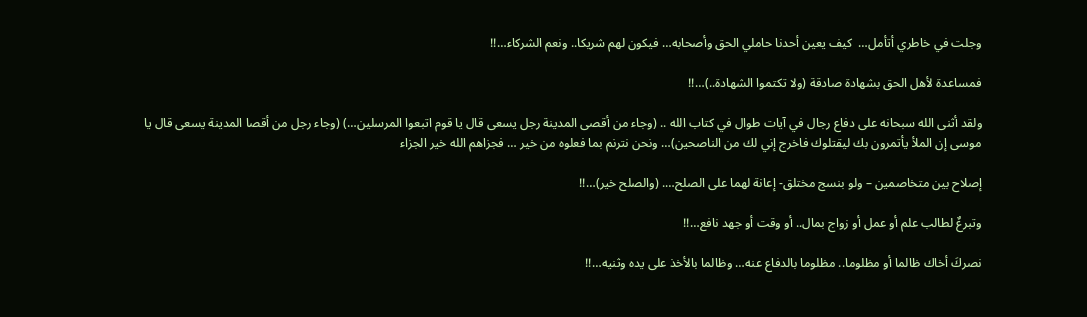وجلت في خاطري أتأمل…  كيف يعين أحدنا حاملي الحق وأصحابه… فيكون لهم شريكا.. ونعم الشركاء…!!

فمساعدة لأهل الحق بشهادة صادقة (ولا تكتموا الشهادة..)…!!

ولقد أثنى الله سبحانه على دفاع رجال في آيات طوال في كتاب الله .. (وجاء من أقصى المدينة رجل يسعى قال يا قوم اتبعوا المرسلين…) (وجاء رجل من أقصا المدينة يسعى قال يا موسى إن الملأ يأتمرون بك ليقتلوك فاخرج إني لك من الناصحين)… ونحن نترنم بما فعلوه من خير … فجزاهم الله خير الجزاء

إصلاح بين متخاصمين – ولو بنسج مختلق- إعانة لهما على الصلح…. (والصلح خير)…!!

وتبرعٌ لطالب علم أو عمل أو زواج بمال.. أو وقت أو جهد نافع…!!

نصركَ أخاك ظالما أو مظلوما.. مظلوما بالدفاع عنه… وظالما بالأخذ على يده وثنيه…!!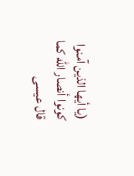(يا أيها الذين آمنوا كونوا أنصار الله كما قال عيسى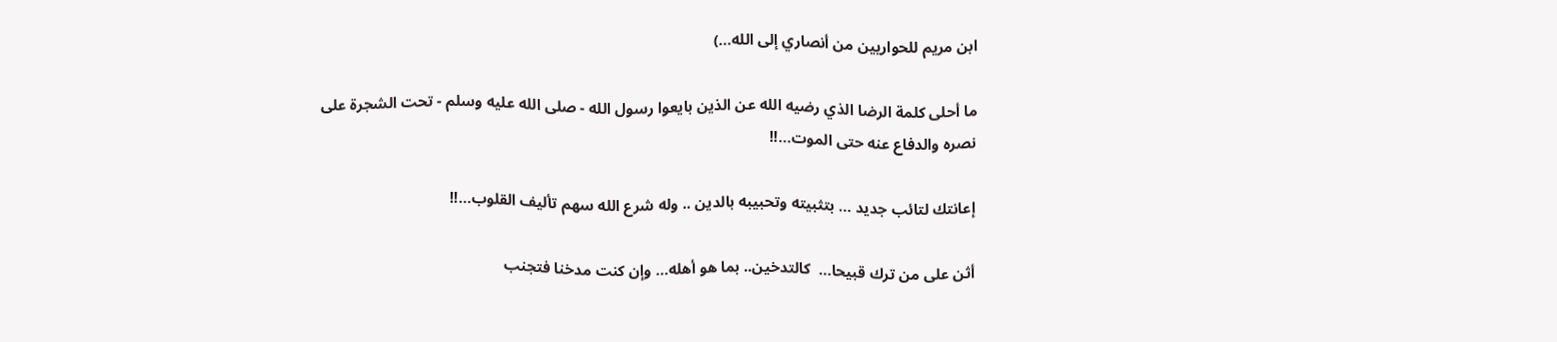ابن مريم للحواريين من أنصاري إلى الله…)

ما أحلى كلمة الرضا الذي رضيه الله عن الذين بايعوا رسول الله - صلى الله عليه وسلم - تحت الشجرة على نصره والدفاع عنه حتى الموت…!!

إعانتك لتائب جديد … بتثبيته وتحبيبه بالدين .. وله شرع الله سهم تأليف القلوب…!!

أثن على من ترك قبيحا…  كالتدخين.. بما هو أهله… وإن كنت مدخنا فتجنب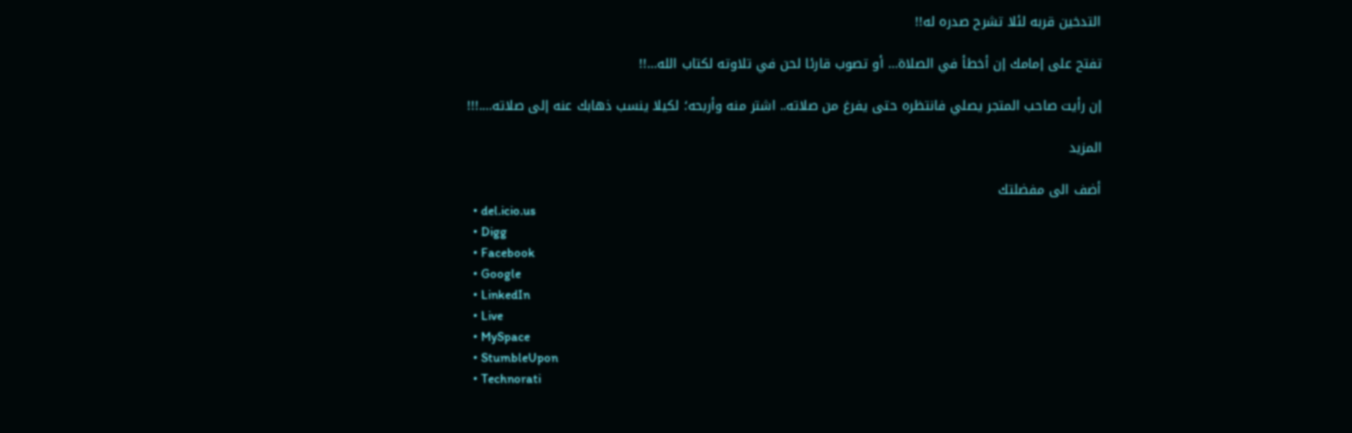التدخين قربه لئلا تشرح صدره له!!

تفتح على إمامك إن أخطأ في الصلاة… أو تصوب قارئا لحن في تلاوته لكتاب الله…!!

إن رأيت صاحب المتجر يصلي فانتظره حتى يفرغ من صلاته.. اشتر منه وأربحه؛ لكيلا ينسب ذهابك عنه إلى صلاته….!!!

المزيد

أضف الى مفضلتك
  • del.icio.us
  • Digg
  • Facebook
  • Google
  • LinkedIn
  • Live
  • MySpace
  • StumbleUpon
  • Technorati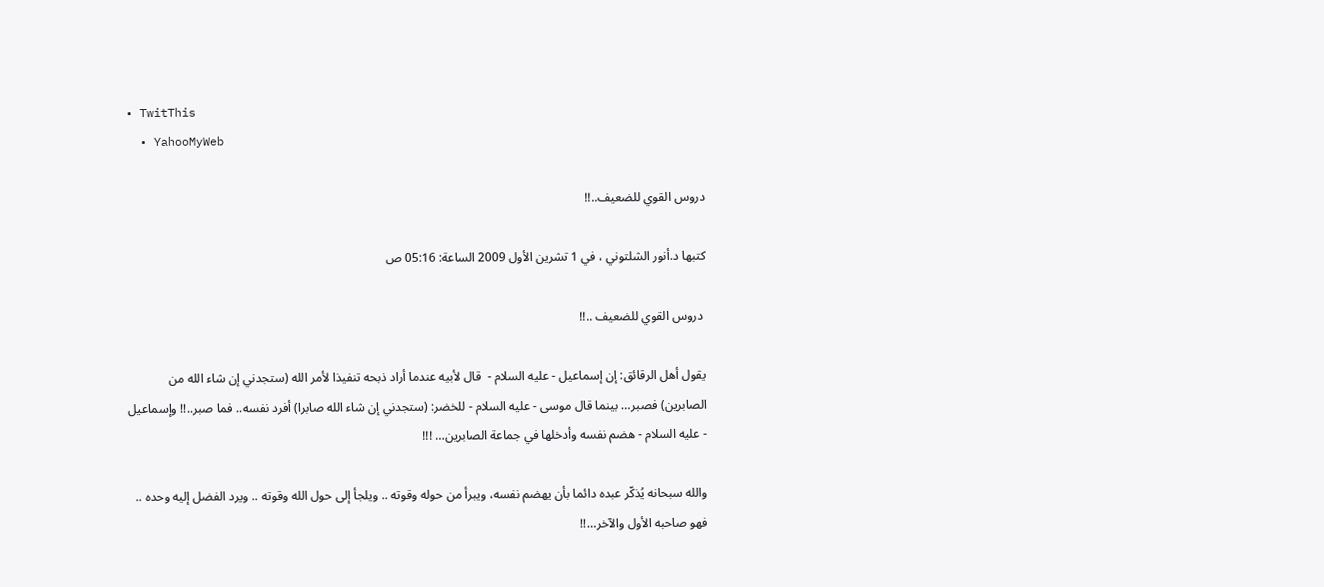• TwitThis
  • YahooMyWeb

دروس القوي للضعيف..!!

كتبها د.أنور الشلتوني ، في 1 تشرين الأول 2009 الساعة: 05:16 ص

 دروس القوي للضعيف ..!!

يقول أهل الرقائق: إن إسماعيل - عليه السلام -  قال لأبيه عندما أراد ذبحه تنفيذا لأمر الله (ستجدني إن شاء الله من الصابرين) فصبر… بينما قال موسى - عليه السلام - للخضر: (ستجدني إن شاء الله صابرا) أفرد نفسه.. فما صبر..!! وإسماعيل - عليه السلام - هضم نفسه وأدخلها في جماعة الصابرين… !!!

والله سبحانه يُذكّر عبده دائما بأن يهضم نفسه، ويبرأ من حوله وقوته .. ويلجأ إلى حول الله وقوته .. ويرد الفضل إليه وحده .. فهو صاحبه الأول والآخر…!!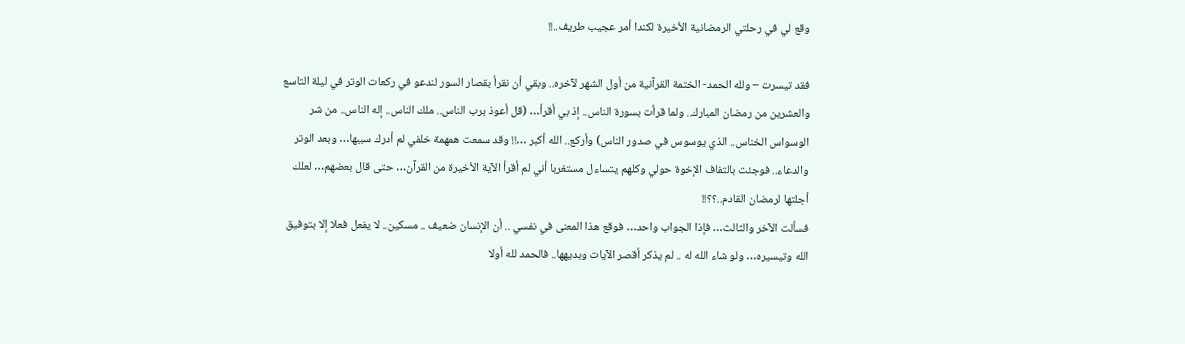وقع لي في رحلتي الرمضانية الأخيرة لكندا أمر عجيب طريف..!!

فقد تيسرت – ولله الحمد- الختمة القرآنية من أول الشهر لآخره.. وبقي أن نقرأ بقصار السور لندعو في ركعات الوتر في ليلة التاسع والعشرين من رمضان المبارك.. ولما قرأت بسورة الناس.. إذ بي أقرأ… (قل أعوذ برب الناس.. ملك الناس.. إله الناس.. من شر الوسواس الخناس.. الذي يوسوس في صدور الناس) وأركع.. الله أكبر …!! وقد سمعت همهمة خلفي لم أدرك سببها… وبعد الوتر والدعاء.. فوجئت بالتفاف الإخوة حولي وكلهم يتساءل مستغربا أني لم أقرأ الآية الأخيرة من القرآن… حتى قال بعضهم… لعلك أجلتها لرمضان القادم..؟؟!!
فسألت الآخر والثالث… فإذا الجواب واحد… فوقع هذا المعنى في نفسي .. أن الإنسان ضعيف .. مسكين.. لا يفعل فعلا إلا بتوفيق الله وتيسيره… ولو شاء الله له .. لم يذكر أقصر الآيات وبديهها.. فالحمد لله أولا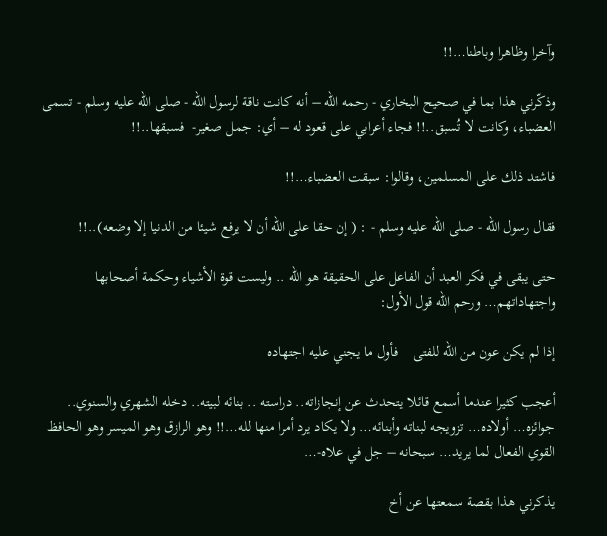وآخرا وظاهرا وباطنا…!!

وذكّرني هذا بما في صحيح البخاري - رحمه الله – أنه كانت ناقة لرسول الله - صلى الله عليه وسلم - تسمى العضباء، وكانت لا تُسبق..!! فجاء أعرابي على قعود له – أي: جمل صغير-  فسبقها..!!

فاشتد ذلك على المسلمين، وقالوا: سبقت العضباء…!!

فقال رسول الله - صلى الله عليه وسلم - : ( إن حقا على الله أن لا يرفع شيئا من الدنيا إلا وضعه)..!!

حتى يبقى في فكر العبد أن الفاعل على الحقيقة هو الله .. وليست قوة الأشياء وحكمة أصحابها واجتهاداتهم… ورحم الله قول الأول:

إذا لم يكن عون من الله للفتى    فأول ما يجني عليه اجتهاده

أعجب كثيرا عندما أسمع قائلا يتحدث عن إنجازاته.. دراسته .. بنائه لبيته.. دخله الشهري والسنوي.. جوائزه… أولاده… تزويجه لبناته وأبنائه… ولا يكاد يرد أمرا منها لله…!! وهو الرازق وهو الميسر وهو الحافظ القوي الفعال لما يريد… سبحانه – جل في علاه-…

يذكرني هذا بقصة سمعتها عن أخ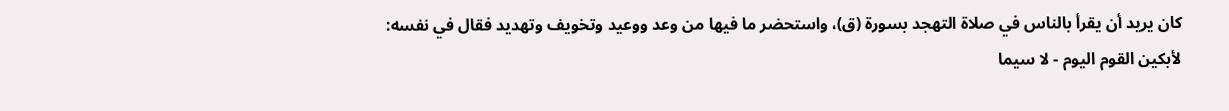كان يريد أن يقرأ بالناس في صلاة التهجد بسورة (ق)، واستحضر ما فيها من وعد ووعيد وتخويف وتهديد فقال في نفسه: لأبكين القوم اليوم - لا سيما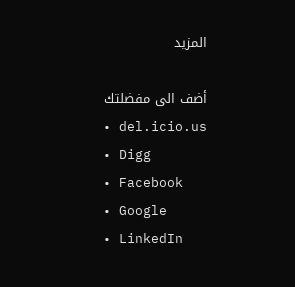المزيد

أضف الى مفضلتك
  • del.icio.us
  • Digg
  • Facebook
  • Google
  • LinkedIn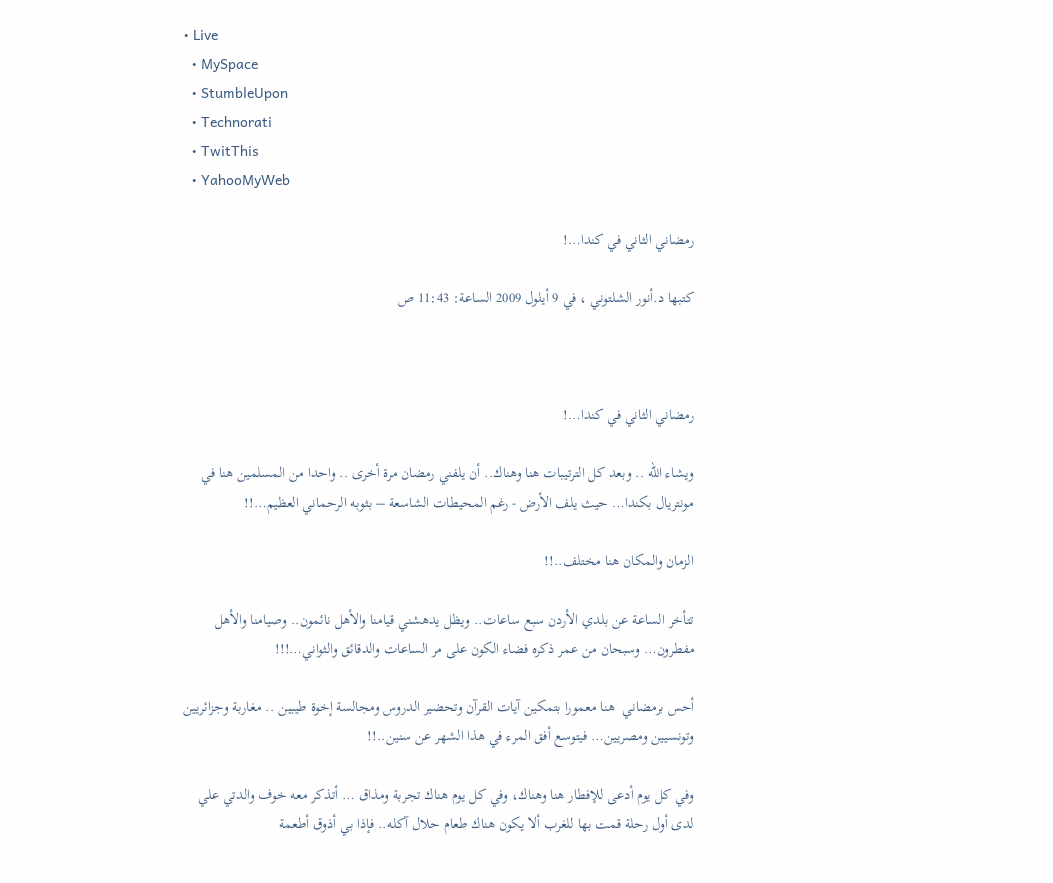• Live
  • MySpace
  • StumbleUpon
  • Technorati
  • TwitThis
  • YahooMyWeb

رمضاني الثاني في كندا…!

كتبها د.أنور الشلتوني ، في 9 أيلول 2009 الساعة: 11:43 ص



رمضاني الثاني في كندا…!

ويشاء الله .. وبعد كل الترتيبات هنا وهناك.. أن يلفني رمضان مرة أخرى .. واحدا من المسلمين هنا في مونتريال بكندا… حيث يلف الأرض - رغم المحيطات الشاسعة – بثوبه الرحماني العظيم…!!

الزمان والمكان هنا مختلف..!!

تتأخر الساعة عن بلدي الأردن سبع ساعات.. ويظل يدهشني قيامنا والأهل نائمون.. وصيامنا والأهل مفطرون… وسبحان من عمر ذكره فضاء الكون على مر الساعات والدقائق والثواني…!!!

أحس برمضاني  هنا معمورا بتمكين آيات القرآن وتحضير الدروس ومجالسة إخوة طيبين .. مغاربة وجزائريين وتونسيين ومصريين… فيتوسع أفق المرء في هذا الشهر عن سنين..!!

وفي كل يوم أدعى للإفطار هنا وهناك، وفي كل يوم هناك تجربة ومذاق … أتذكر معه خوف والدتي علي لدى أول رحلة قمت بها للغرب ألا يكون هناك طعام حلال آكله.. فإذا بي أذوق أطعمة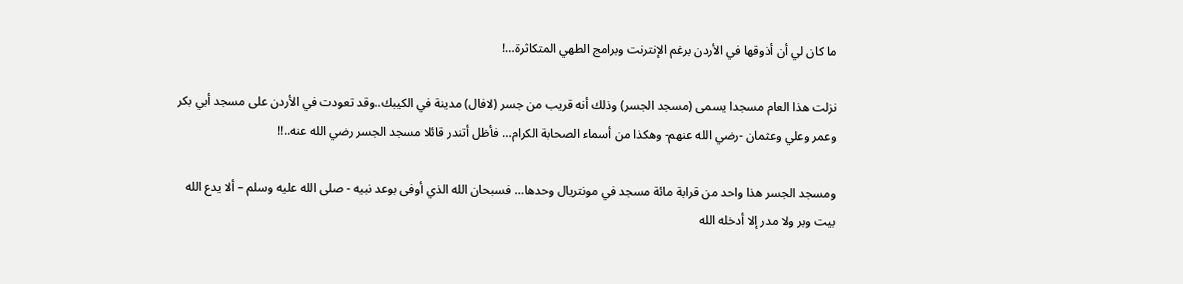ما كان لي أن أذوقها في الأردن برغم الإنترنت وبرامج الطهي المتكاثرة…!

نزلت هذا العام مسجدا يسمى (مسجد الجسر) وذلك أنه قريب من جسر (لافال) مدينة في الكيبك..وقد تعودت في الأردن على مسجد أبي بكر وعمر وعلي وعثمان -رضي الله عنهم- وهكذا من أسماء الصحابة الكرام… فأظل أتندر قائلا مسجد الجسر رضي الله عنه..!!

ومسجد الجسر هذا واحد من قرابة مائة مسجد في مونتريال وحدها… فسبحان الله الذي أوفى بوعد نبيه - صلى الله عليه وسلم – ألا يدع الله بيت وبر ولا مدر إلا أدخله الله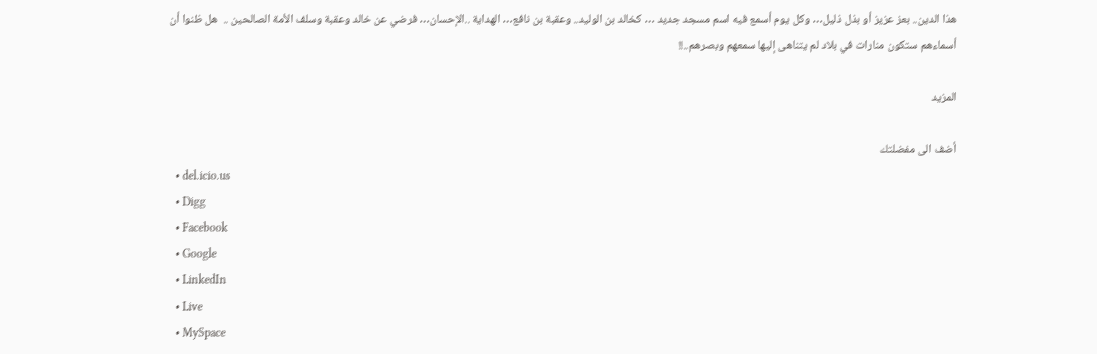هذا الدين.. بعز عزيز أو بذل ذليل… وكل يوم أسمع فيه اسم مسجد جديد … كخالد بن الوليد.. وعقبة بن نافع… الهداية ..الإحسان… فرضي عن خالد وعقبة وسلف الأمة الصالحين ..  هل ظنوا أن أسماءهم ستكون منارات في بلاد لم يتناهى إليها سمعهم وبصرهم..!!

المزيد

أضف الى مفضلتك
  • del.icio.us
  • Digg
  • Facebook
  • Google
  • LinkedIn
  • Live
  • MySpace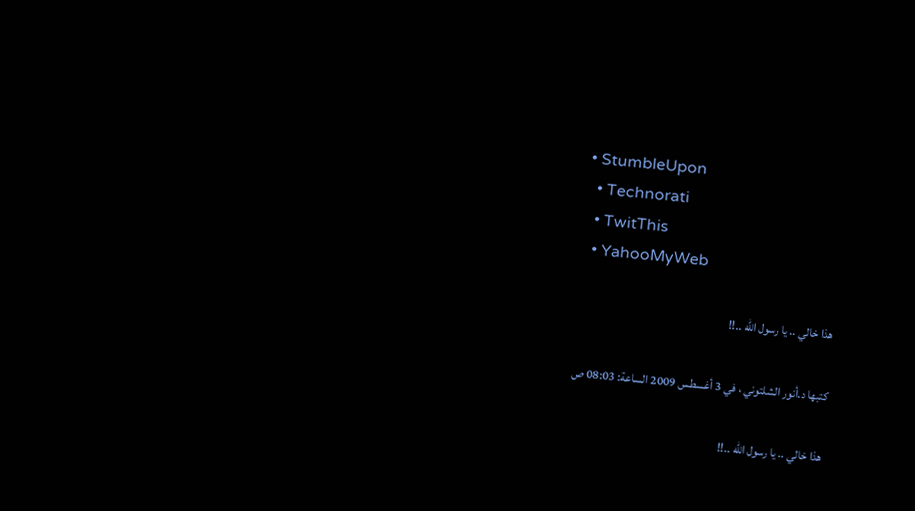• StumbleUpon
  • Technorati
  • TwitThis
  • YahooMyWeb

هذا خالي .. يا رسول الله ..!!

كتبها د.أنور الشلتوني ، في 3 أغسطس 2009 الساعة: 08:03 ص

هذا خالي .. يا رسول الله ..!!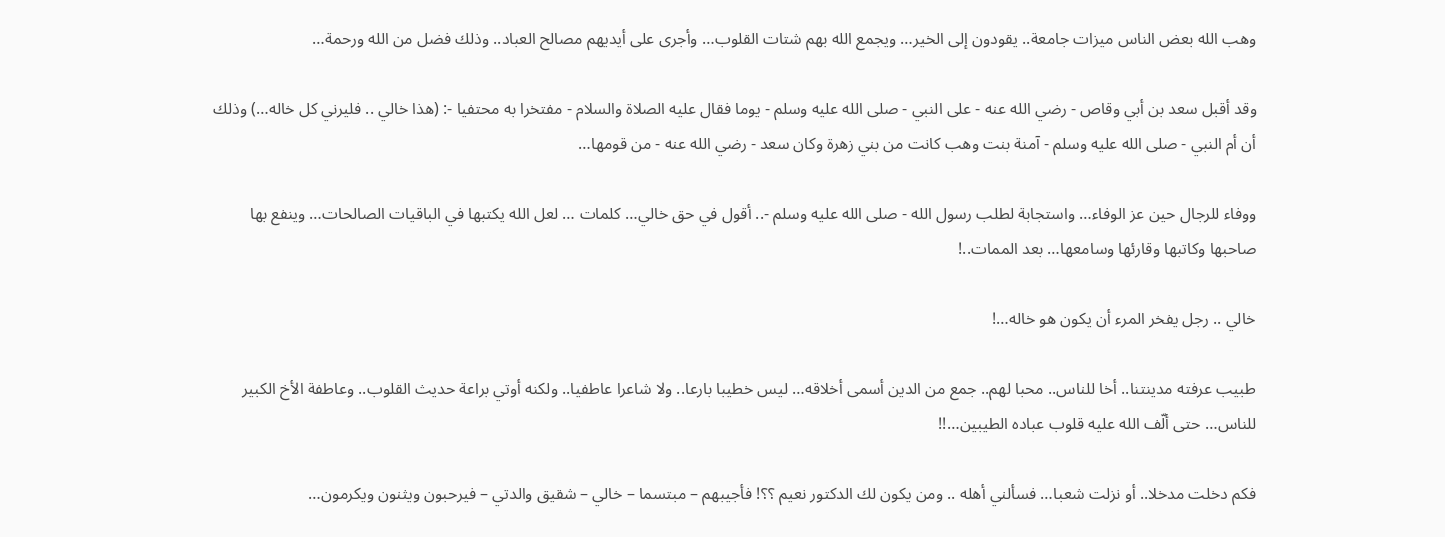وهب الله بعض الناس ميزات جامعة.. يقودون إلى الخير… ويجمع الله بهم شتات القلوب… وأجرى على أيديهم مصالح العباد.. وذلك فضل من الله ورحمة…

وقد أقبل سعد بن أبي وقاص - رضي الله عنه - على النبي - صلى الله عليه وسلم - يوما فقال عليه الصلاة والسلام - مفتخرا به محتفيا -: (هذا خالي .. فليرني كل خاله…) وذلك أن أم النبي - صلى الله عليه وسلم - آمنة بنت وهب كانت من بني زهرة وكان سعد - رضي الله عنه - من قومها…

ووفاء للرجال حين عز الوفاء… واستجابة لطلب رسول الله - صلى الله عليه وسلم -.. أقول في حق خالي… كلمات … لعل الله يكتبها في الباقيات الصالحات… وينفع بها صاحبها وكاتبها وقارئها وسامعها… بعد الممات..!

خالي .. رجل يفخر المرء أن يكون هو خاله…!

طبيب عرفته مدينتنا.. أخا للناس.. محبا لهم.. جمع من الدين أسمى أخلاقه… ليس خطيبا بارعا.. ولا شاعرا عاطفيا.. ولكنه أوتي براعة حديث القلوب.. وعاطفة الأخ الكبير للناس… حتى ألّف الله عليه قلوب عباده الطيبين…!!

فكم دخلت مدخلا.. أو نزلت شعبا… فسألني أهله .. ومن يكون لك الدكتور نعيم ؟؟! فأجيبهم – مبتسما – خالي – شقيق والدتي – فيرحبون ويثنون ويكرمون…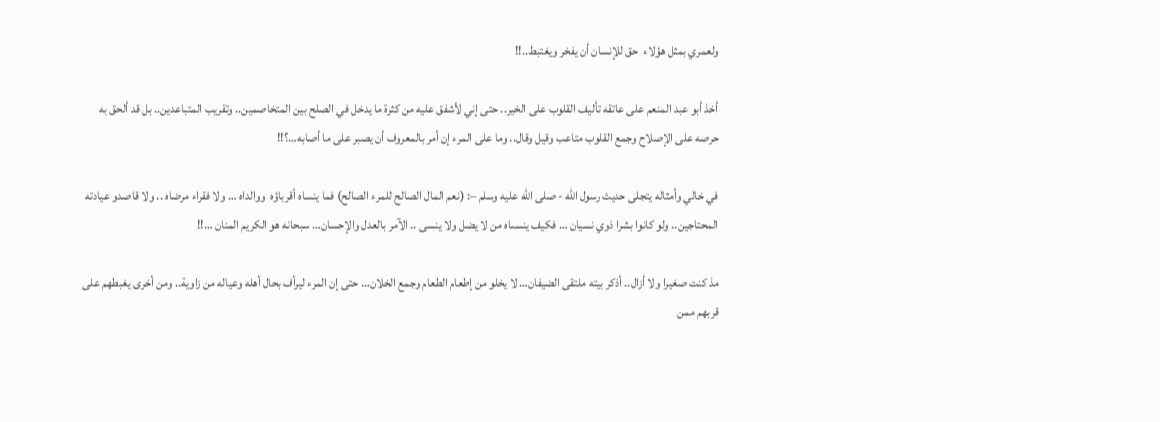ولعمري بمثل هؤلاء  حق للإنسان أن يفخر ويغتبط..!!

أخذ أبو عبد المنعم على عاتقه تأليف القلوب على الخير.. حتى إني لأشفق عليه من كثرة ما يدخل في الصلح بين المتخاصمين.. وتقريب المتباعدين.. بل قد ألحق به حرصه على الإصلاح وجمع القلوب متاعب وقيل وقال.. وما على المرء إن أمر بالمعروف أن يصبر على ما أصابه…؟!!

في خالي وأمثاله يتجلى حديث رسول الله - صلى الله عليه وسلم –: (نعم المال الصالح للمرء الصالح) فما ينساه أقرباؤه  ووالداه … ولا فقراء مرضاه .. ولا قاصدو عيادته المحتاجين.. ولو كانوا بشرا ذوي نسيان … فكيف ينسىاه من لا يضل ولا ينسى .. الآمر بالعدل والإحسان… سبحانه هو الكريم المنان …!!

مذ كنت صغيرا ولا أزال.. أذكر بيته ملتقى الضيفان… لا يخلو من إطعام الطعام وجمع الخلان… حتى إن المرء ليرأف بحال أهله وعياله من زاوية.. ومن أخرى يغبطهم على قربهم ممن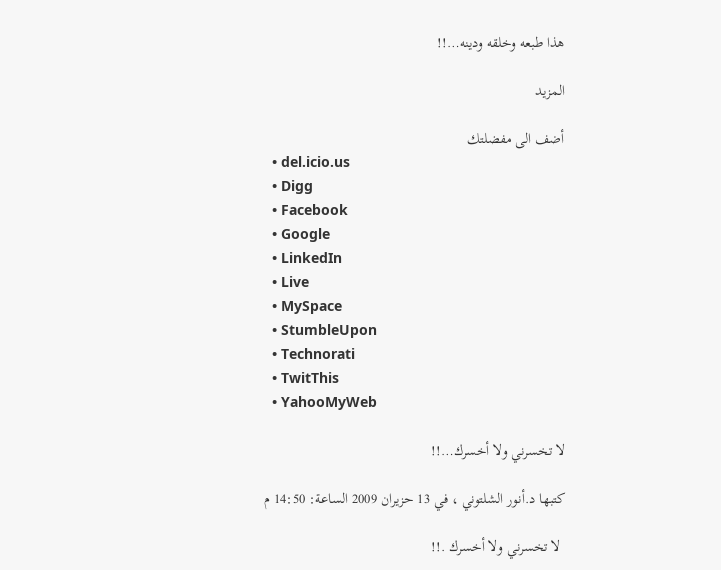هذا طبعه وخلقه ودينه…!!

المزيد

أضف الى مفضلتك
  • del.icio.us
  • Digg
  • Facebook
  • Google
  • LinkedIn
  • Live
  • MySpace
  • StumbleUpon
  • Technorati
  • TwitThis
  • YahooMyWeb

لا تخسرني ولا أخسرك…!!

كتبها د.أنور الشلتوني ، في 13 حزيران 2009 الساعة: 14:50 م

 لا تخسرني ولا أخسرك .!!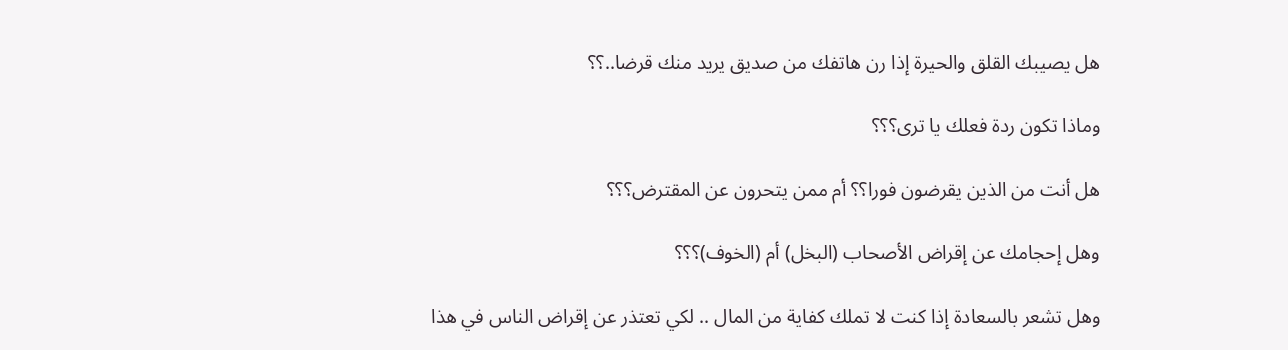هل يصيبك القلق والحيرة إذا رن هاتفك من صديق يريد منك قرضا..؟؟

وماذا تكون ردة فعلك يا ترى؟؟؟

هل أنت من الذين يقرضون فورا؟؟ أم ممن يتحرون عن المقترض؟؟؟

وهل إحجامك عن إقراض الأصحاب (البخل) أم (الخوف)؟؟؟

وهل تشعر بالسعادة إذا كنت لا تملك كفاية من المال .. لكي تعتذر عن إقراض الناس في هذا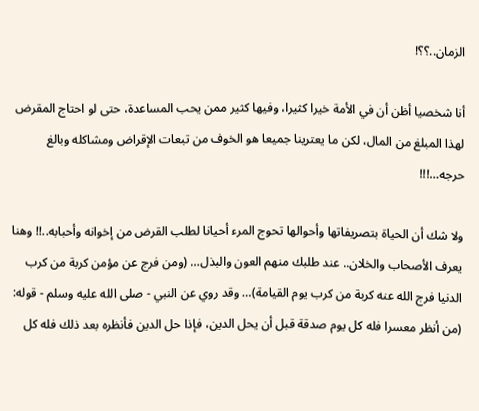الزمان..؟؟!

أنا شخصيا أظن أن في الأمة خيرا كثيرا، وفيها كثير ممن يحب المساعدة، حتى لو احتاج المقرض لهذا المبلغ من المال، لكن ما يعترينا جميعا هو الخوف من تبعات الإقراض ومشاكله وبالغ حرجه…!!!

ولا شك أن الحياة بتصريفاتها وأحوالها تحوج المرء أحيانا لطلب القرض من إخوانه وأحبابه..!! وهنا يعرف الأصحاب والخلان.. عند طلبك منهم العون والبذل… (ومن فرج عن مؤمن كربة من كرب الدنيا فرج الله عنه كربة من كرب يوم القيامة)… وقد روي عن النبي - صلى الله عليه وسلم - قوله: (من أنظر معسرا فله كل يوم صدقة قبل أن يحل الدين، فإذا حل الدين فأنظره بعد ذلك فله كل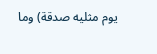يوم مثليه صدقة) وما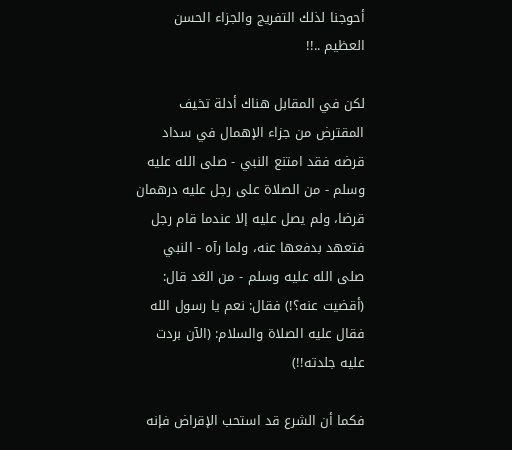أحوجنا لذلك التفريج والجزاء الحسن العظيم ..!!

لكن في المقابل هناك أدلة تخيف المقترض من جزاء الإهمال في سداد قرضه فقد امتنع النبي - صلى الله عليه وسلم - من الصلاة على رجل عليه درهمان قرضا، ولم يصل عليه إلا عندما قام رجل فتعهد بدفعها عنه، ولما رآه - النبي صلى الله عليه وسلم - من الغد قال: (أقضيت عنه؟!) فقال: نعم يا رسول الله فقال عليه الصلاة والسلام: (الآن بردت عليه جلدته!!)

فكما أن الشرع قد استحب الإقراض فإنه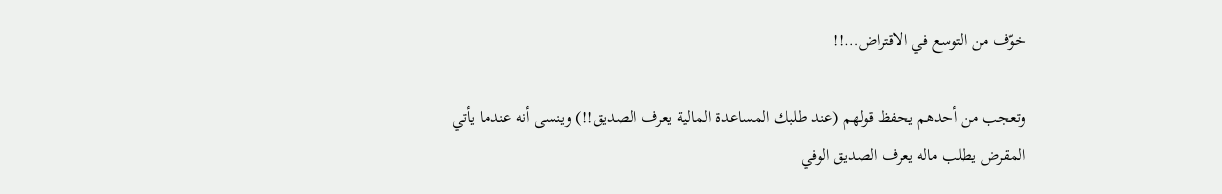خوّف من التوسع في الاقتراض…!!

وتعجب من أحدهم يحفظ قولهم (عند طلبك المساعدة المالية يعرف الصديق!!) وينسى أنه عندما يأتي المقرض يطلب ماله يعرف الصديق الوفي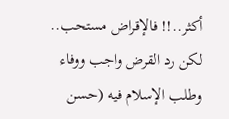أكثر..!! فالإقراض مستحب.. لكن رد القرض واجب ووفاء وطلب الإسلام فيه (حسن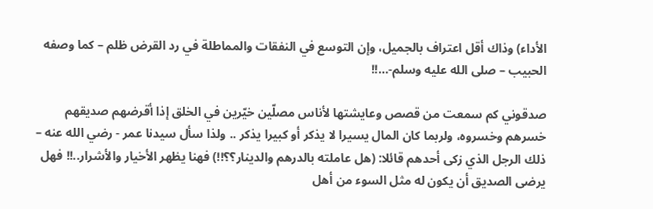الأداء) وذاك أقل اعتراف بالجميل، وإن التوسع في النفقات والمماطلة في رد القرض ظلم – كما وصفه الحبيب – صلى الله عليه وسلم-…!!

صدقوني كم سمعت من قصص وعايشتها لأناس مصلّين خيّرين في الخلق إذا أقرضهم صديقهم خسرهم وخسروه، ولربما كان المال يسيرا لا يذكر أو كبيرا يذكر .. ولذا سأل سيدنا عمر - رضي الله عنه – ذلك الرجل الذي زكى أحدهم قائلا: (هل عاملته بالدرهم والدينار؟؟!!) فهنا يظهر الأخيار والأشرار..!! فهل يرضى الصديق أن يكون له مثل السوء من أهل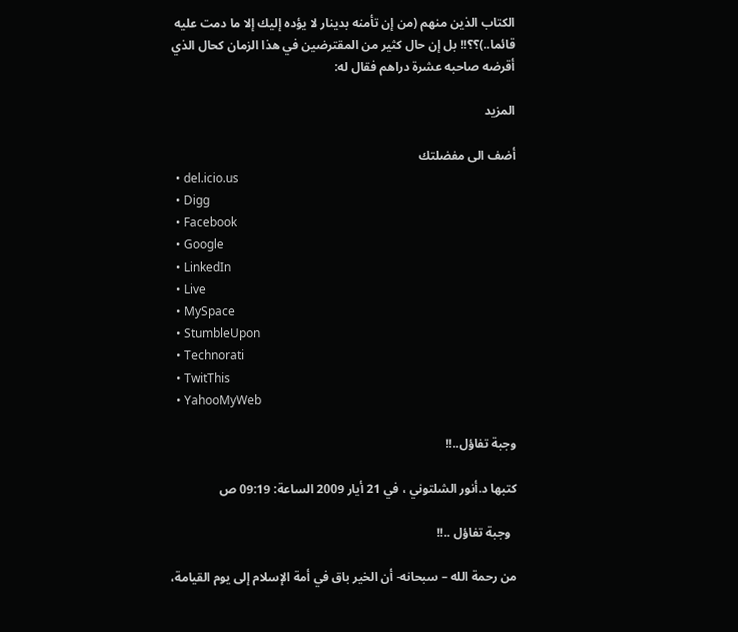الكتاب الذين منهم (من إن تأمنه بدينار لا يؤده إليك إلا ما دمت عليه قائما..)؟؟!! بل إن حال كثير من المقترضين في هذا الزمان كحال الذي أقرضه صاحبه عشرة دراهم فقال له:

المزيد

أضف الى مفضلتك
  • del.icio.us
  • Digg
  • Facebook
  • Google
  • LinkedIn
  • Live
  • MySpace
  • StumbleUpon
  • Technorati
  • TwitThis
  • YahooMyWeb

وجبة تفاؤل..!!

كتبها د.أنور الشلتوني ، في 21 أيار 2009 الساعة: 09:19 ص

  وجبة تفاؤل ..!!

من رحمة الله – سبحانه- أن الخير باق في أمة الإسلام إلى يوم القيامة،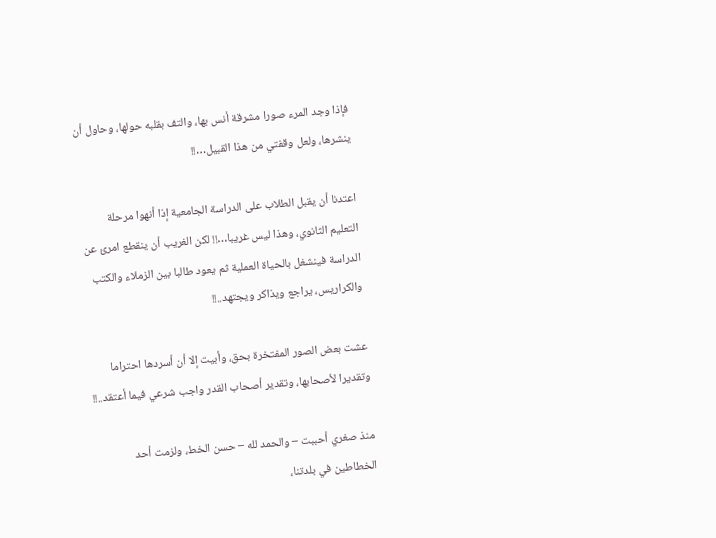فإذا وجد المرء صورا مشرقة أنس بها، والتف بقلبه حولها، وحاول أن ينشرها، ولعل وقفتي من هذا القبيل…!!

اعتدنا أن يقبل الطلاب على الدراسة الجامعية إذا أنهوا مرحلة التعليم الثانوي، وهذا ليس غريبا…!! لكن الغريب أن ينقطع امرئ عن الدراسة فينشغل بالحياة العملية ثم يعود طالبا بين الزملاء والكتب والكراريس، يراجع ويذاكر ويجتهد..!!

عشت بعض الصور المفتخرة بحق، وأبيت إلا أن أسردها احتراما وتقديرا لأصحابها، وتقدير أصحاب القدر واجب شرعي فيما أعتقد..!!

منذ صغري أحببت – والحمد لله – حسن الخط، ولزمت أحد الخطاطين في بلدتنا،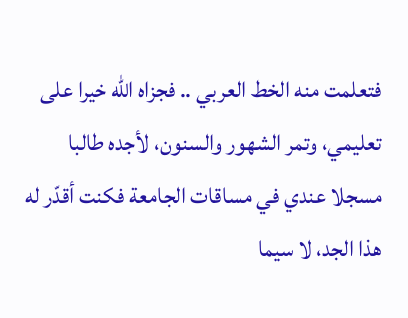فتعلمت منه الخط العربي .. فجزاه الله خيرا على تعليمي، وتمر الشهور والسنون، لأجده طالبا مسجلا عندي في مساقات الجامعة فكنت أقدّر له هذا الجد، لا سيما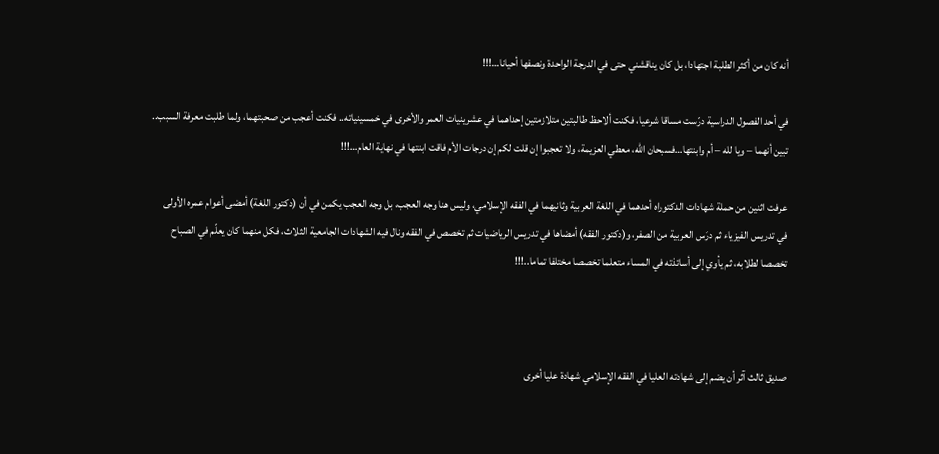أنه كان من أكثر الطلبة اجتهادا، بل كان يناقشني حتى في الدرجة الواحدة ونصفها أحيانا…!!!

في أحد الفصول الدراسية درّست مساقا شرعيا، فكنت ألاحظ طالبتين متلازمتين إحداهما في عشرينيات العمر والأخرى في خمسينياته.. فكنت أعجب من صحبتهما، ولما طلبت معرفة السبب.. تبين أنهما – ويا لله – أم وابنتها…فسبحان الله، معطي العزيمة، ولا تعجبوا إن قلت لكم إن درجات الأم فاقت ابنتها في نهاية العام…!!!

عرفت اثنين من حملة شهادات الدكتوراه أحدهما في اللغة العربية وثانيهما في الفقه الإسلامي، وليس هنا وجه العجب، بل وجه العجب يكمن في أن (دكتور اللغة) أمضى أعوام عمره الأولى في تدريس الفيزياء ثم درَس العربية من الصفر، و(دكتور الفقه) أمضاها في تدريس الرياضيات ثم تخصص في الفقه ونال فيه الشهادات الجامعية الثلاث، فكل منهما كان يعلّم في الصباح تخصصا لطلابه، ثم يأوي إلى أساتذته في المساء متعلما تخصصا مختلفا تماما..!!!



صديق ثالث آثر أن يضم إلى شهادته العليا في الفقه الإسلامي شهادة عليا أخرى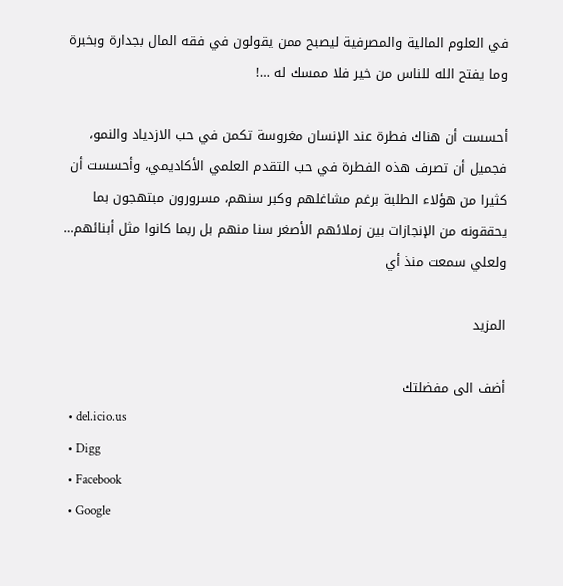في العلوم المالية والمصرفية ليصبح ممن يقولون في فقه المال بجدارة وبخبرة وما يفتح الله للناس من خير فلا ممسك له …!

أحسست أن هناك فطرة عند الإنسان مغروسة تكمن في حب الازدياد والنمو، فجميل أن تصرف هذه الفطرة في حب التقدم العلمي الأكاديمي، وأحسست أن كثيرا من هؤلاء الطلبة برغم مشاغلهم وكبر سنهم، مسرورون مبتهجون بما يحققونه من الإنجازات بين زملائهم الأصغر سنا منهم بل ربما كانوا مثل أبنائهم… ولعلي سمعت منذ أي

المزيد

أضف الى مفضلتك
  • del.icio.us
  • Digg
  • Facebook
  • Google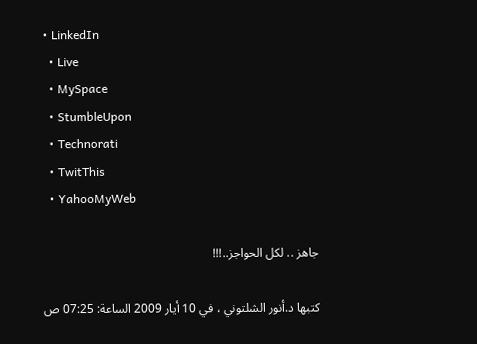• LinkedIn
  • Live
  • MySpace
  • StumbleUpon
  • Technorati
  • TwitThis
  • YahooMyWeb

جاهز .. لكل الحواجز..!!!

كتبها د.أنور الشلتوني ، في 10 أيار 2009 الساعة: 07:25 ص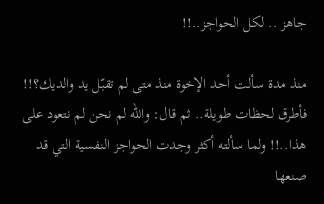جاهز .. لكل الحواجز..!!

منذ مدة سألت أحد الإخوة منذ متى لم تقبّل يد والديك؟!! فأطرق لحظات طويلة.. ثم قال: والله لم نحن لم نتعود على هذا..!! ولما سألته أكثر وجدت الحواجز النفسية التي قد صنعها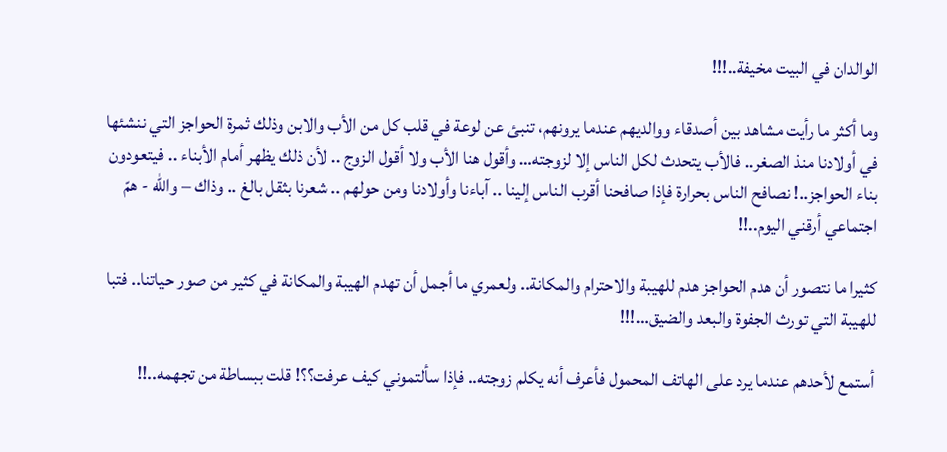الوالدان في البيت مخيفة..!!!

وما أكثر ما رأيت مشاهد بين أصدقاء ووالديهم عندما يرونهم، تنبئ عن لوعة في قلب كل من الأب والابن وذلك ثمرة الحواجز التي ننشئها في أولادنا منذ الصغر.. فالأب يتحدث لكل الناس إلا لزوجته… وأقول هنا الأب ولا أقول الزوج .. لأن ذلك يظهر أمام الأبناء .. فيتعودون بناء الحواجز..! نصافح الناس بحرارة فإذا صافحنا أقرب الناس إلينا .. آباءنا وأولادنا ومن حولهم .. شعرنا بثقل بالغ .. وذاك – والله - همّ اجتماعي أرقني اليوم..!!

كثيرا ما نتصور أن هدم الحواجز هدم للهيبة والاحترام والمكانة.. ولعمري ما أجمل أن تهدم الهيبة والمكانة في كثير من صور حياتنا.. فتبا للهيبة التي تورث الجفوة والبعد والضيق…!!!

أستمع لأحدهم عندما يرد على الهاتف المحمول فأعرف أنه يكلم زوجته.. فإذا سألتموني كيف عرفت؟؟! قلت ببساطة من تجهمه..!!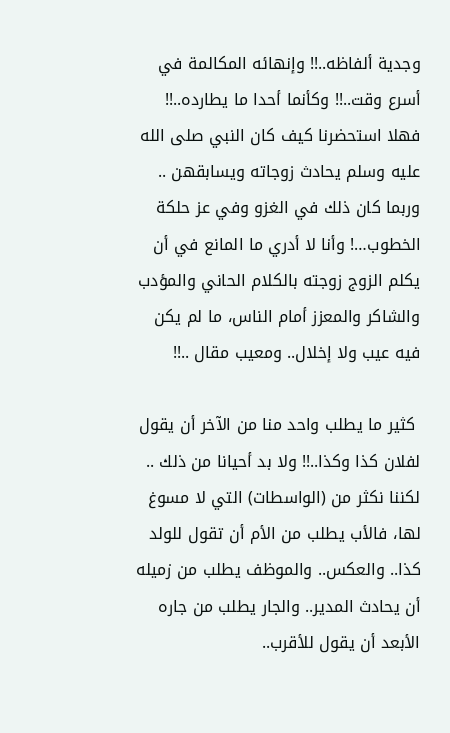وجدية ألفاظه..!! وإنهائه المكالمة في أسرع وقت..!! وكأنما أحدا ما يطارده..!! فهلا استحضرنا كيف كان النبي صلى الله عليه وسلم يحادث زوجاته ويسابقهن .. وربما كان ذلك في الغزو وفي عز حلكة الخطوب…! وأنا لا أدري ما المانع في أن يكلم الزوج زوجته بالكلام الحاني والمؤدب والشاكر والمعزز أمام الناس، ما لم يكن فيه عيب ولا إخلال.. ومعيب مقال ..!!

 كثير ما يطلب واحد منا من الآخر أن يقول لفلان كذا وكذا..!! ولا بد أحيانا من ذلك .. لكننا نكثر من (الواسطات) التي لا مسوغ لها، فالأب يطلب من الأم أن تقول للولد كذا.. والعكس.. والموظف يطلب من زميله أن يحادث المدير.. والجار يطلب من جاره الأبعد أن يقول للأقرب..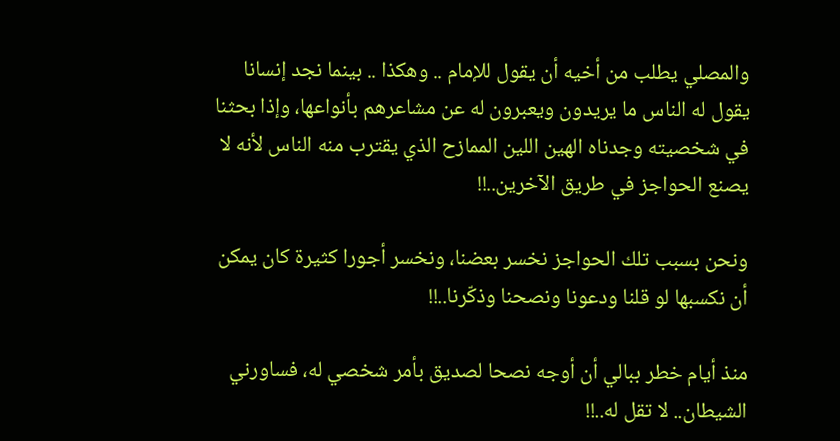والمصلي يطلب من أخيه أن يقول للإمام .. وهكذا .. بينما نجد إنسانا يقول له الناس ما يريدون ويعبرون له عن مشاعرهم بأنواعها، وإذا بحثنا في شخصيته وجدناه الهين اللين الممازح الذي يقترب منه الناس لأنه لا يصنع الحواجز في طريق الآخرين..!!

ونحن بسبب تلك الحواجز نخسر بعضنا، ونخسر أجورا كثيرة كان يمكن أن نكسبها لو قلنا ودعونا ونصحنا وذكّرنا..!!

منذ أيام خطر ببالي أن أوجه نصحا لصديق بأمر شخصي له، فساورني الشيطان.. لا تقل له..!!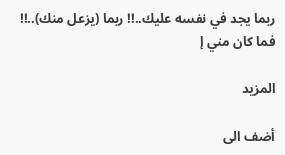ربما يجد في نفسه عليك..!! ربما (يزعل منك)..!! فما كان مني إ

المزيد

أضف الى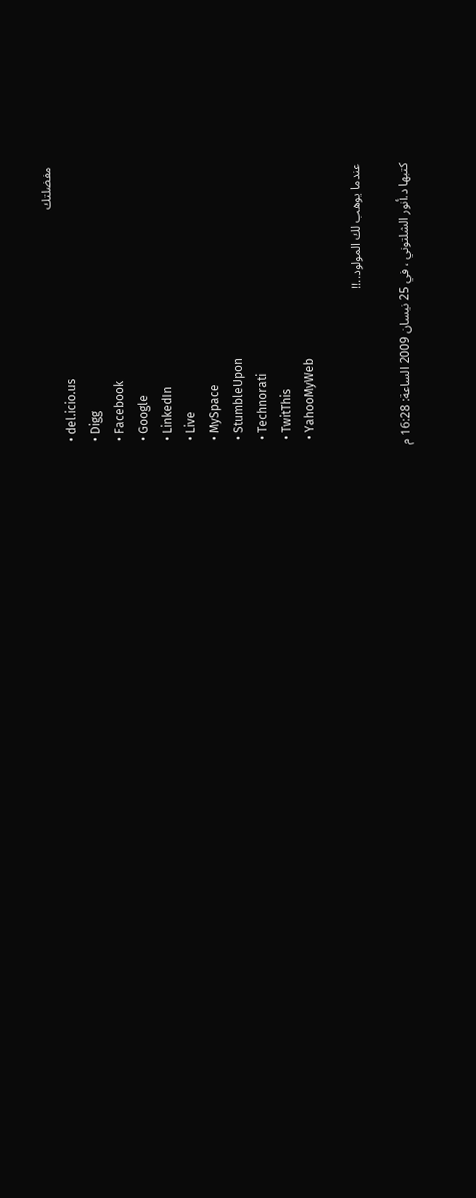مفضلتك
  • del.icio.us
  • Digg
  • Facebook
  • Google
  • LinkedIn
  • Live
  • MySpace
  • StumbleUpon
  • Technorati
  • TwitThis
  • YahooMyWeb

عندما يوهب لك المولود..!!

كتبها د.أنور الشلتوني ، في 25 نيسان 2009 الساعة: 16:28 م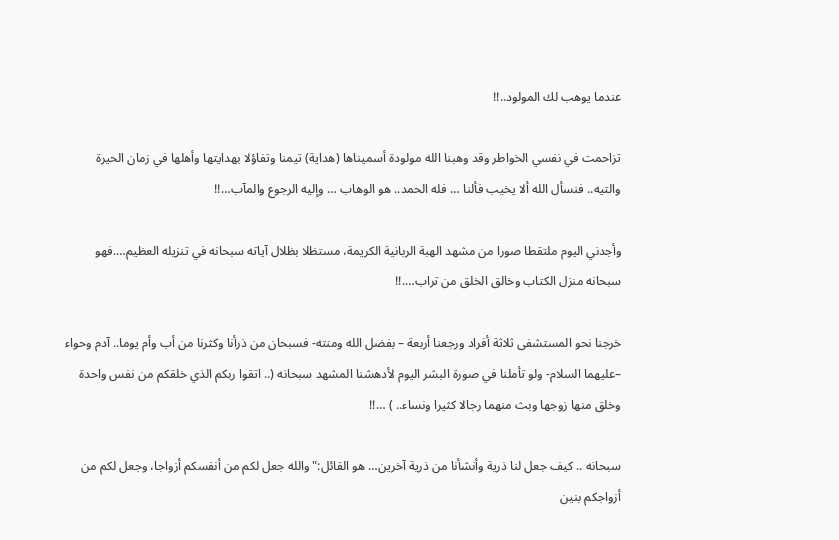عندما يوهب لك المولود..!!

تزاحمت في نفسي الخواطر وقد وهبنا الله مولودة أسميناها (هداية) تيمنا وتفاؤلا بهدايتها وأهلها في زمان الحيرة والتيه.. فنسأل الله ألا يخيب فألنا … فله الحمد.. هو الوهاب … وإليه الرجوع والمآب…!!

وأجدني اليوم ملتقطا صورا من مشهد الهبة الربانية الكريمة، مستظلا بظلال آياته سبحانه في تنزيله العظيم….فهو سبحانه منزل الكتاب وخالق الخلق من تراب….!!

خرجنا نحو المستشفى ثلاثة أفراد ورجعنا أربعة – بفضل الله ومنته- فسبحان من ذرأنا وكثرنا من أب وأم يوما.. آدم وحواء –عليهما السلام- ولو تأملنا في صورة البشر اليوم لأدهشنا المشهد سبحانه (.. اتقوا ربكم الذي خلقكم من نفس واحدة وخلق منها زوجها وبث منهما رجالا كثيرا ونساء.. ) …!!

سبحانه .. كيف جعل لنا ذرية وأنشأنا من ذرية آخرين… هو القائل:" والله جعل لكم من أنفسكم أزواجا، وجعل لكم من أزواجكم بنين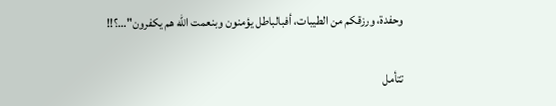وحفدة، ورزقكم من الطيبات، أفبالباطل يؤمنون وبنعمت الله هم يكفرون"…؟!!

تتأمل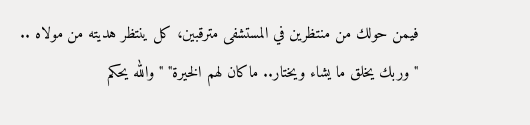فيمن حولك من منتظرين في المستشفى مترقبين، كل ينتظر هديته من مولاه .. "وربك يخلق ما يشاء ويختار.. ماكان لهم الخيرة" "والله يحكم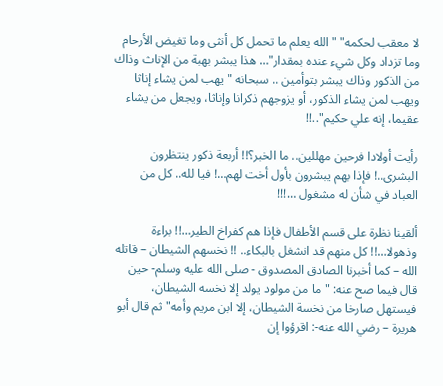لا معقب لحكمه" "الله يعلم ما تحمل كل أنثى وما تغيض الأرحام وما تزداد وكل شيء عنده بمقدار"… هذا يبشر بهبة من الإناث وذاك من الذكور وذاك يبشر بتوأمين .. سبحانه "يهب لمن يشاء إناثا ويهب لمن يشاء الذكور، أو يزوجهم ذكرانا وإناثا، ويجعل من يشاء عقيما، إنه علي حكيم"..!!

رأيت أولادا فرحين مهللين.. ما الخبر؟!! أربعة ذكور ينتظرون البشرى..! فإذا بهم يبشرون بأول أخت لهم…! فيا لله.. كل من العباد في شأن له مشغول …!!!

ألقينا نظرة على قسم الأطفال فإذا هم كفراخ الطير…!! براءة وذهولا…!! كل منهم قد انشغل بالبكاء.. !! نخسهم الشيطان – قاتله الله – كما أخبرنا الصادق المصدوق - صلى الله عليه وسلم- حين قال فيما صح عنه: " ما من مولود يولد إلا نخسه الشيطان، فيستهل صارخا من نخسة الشيطان، إلا ابن مريم وأمه" ثم قال أبو هريرة – رضي الله عنه-: اقرؤوا إن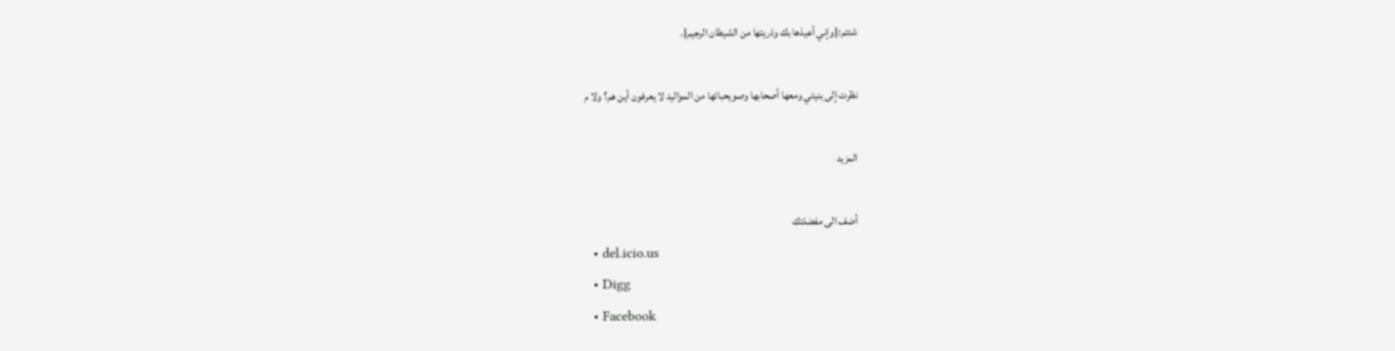شئتم:{وإني أعيذها بك وذريتها من الشيطان الرجيم{.

نظرت إلى بنيتي ومعها أصحابها وصويحباتها من المواليد لا يعرفون أين هم؟ ولا م

المزيد

أضف الى مفضلتك
  • del.icio.us
  • Digg
  • Facebook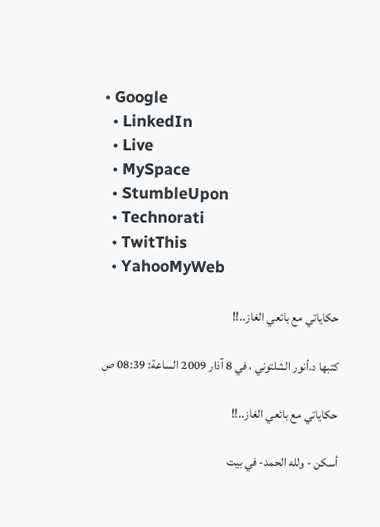• Google
  • LinkedIn
  • Live
  • MySpace
  • StumbleUpon
  • Technorati
  • TwitThis
  • YahooMyWeb

حكاياتي مع بائعي الغاز..!!

كتبها د.أنور الشلتوني ، في 8 آذار 2009 الساعة: 08:39 ص

حكاياتي مع بائعي الغاز..!!

أسكن - ولله الحمد- في بيت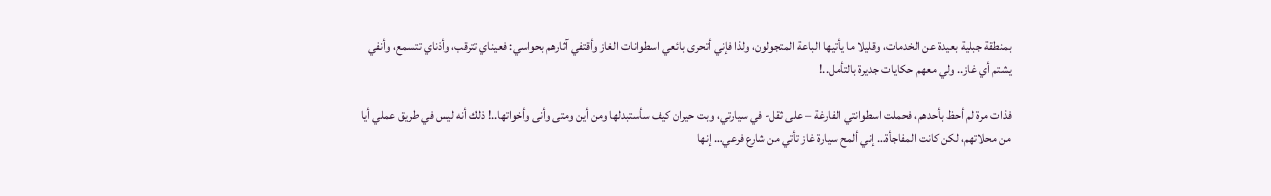بمنطقة جبلية بعيدة عن الخدمات، وقليلا ما يأتيها الباعة المتجولون، ولذا فإني أتحرى بائعي اسطوانات الغاز وأقتفي آثارهم بحواسي: فعيناي تترقب، وأذناي تتسمع، وأنفي يشتم أي غاز.. ولي معهم حكايات جديرة بالتأمل..!

فذات مرة لم أحظ بأحدهم، فحملت اسطوانتي الفارغة – على ثقل- في سيارتي، وبت حيران كيف سأستبدلها ومن أين ومتى وأنى وأخواتها..! ذلك أنه ليس في طريق عملي أيا من محلاتهم، لكن كانت المفاجأة… إني ألمح سيارة غاز تأتي من شارع فرعي… إنها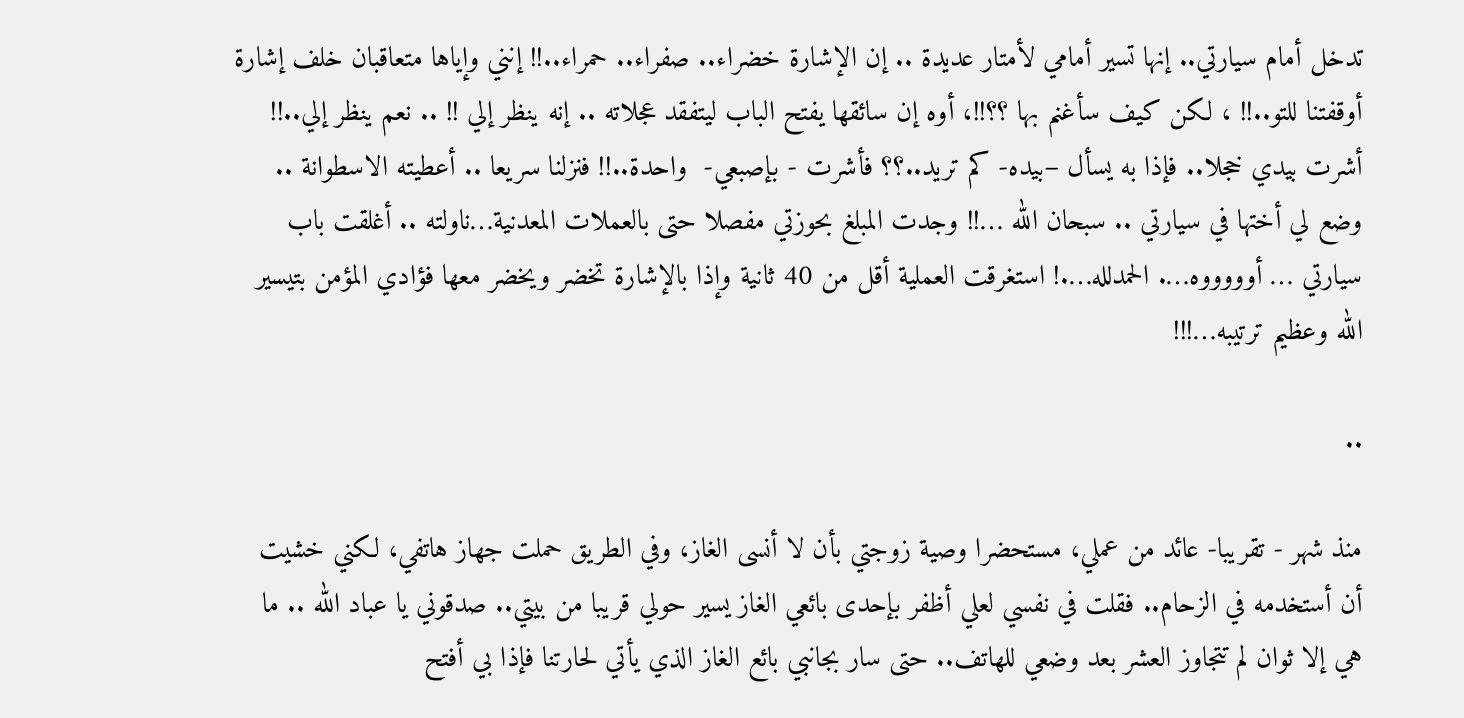تدخل أمام سيارتي.. إنها تسير أمامي لأمتار عديدة .. إن الإشارة خضراء.. صفراء.. حمراء..!! إنني وإياها متعاقبان خلف إشارة أوقفتنا للتو..!! ، لكن كيف سأغنم بها ؟؟!!، أوه إن سائقها يفتح الباب ليتفقد عجلاته .. إنه ينظر إلي !! .. نعم ينظر إلي..!! أشرت بيدي خجلا.. فإذا به يسأل –بيده- كم تريد..؟؟ فأشرت - بإصبعي-  واحدة..!! فنزلنا سريعا .. أعطيته الاسطوانة .. وضع لي أختها في سيارتي .. سبحان الله …!! وجدت المبلغ بحوزتي مفصلا حتى بالعملات المعدنية…ناولته .. أغلقت باب سيارتي … أوووووه…. الحمدلله….! استغرقت العملية أقل من 40 ثانية وإذا بالإشارة تخضر ويخضر معها فؤادي المؤمن بتيسير الله وعظيم ترتيبه…!!!

..

منذ شهر - تقريبا- عائد من عملي، مستحضرا وصية زوجتي بأن لا أنسى الغاز، وفي الطريق حملت جهاز هاتفي، لكني خشيت أن أستخدمه في الزحام.. فقلت في نفسي لعلي أظفر بإحدى بائعي الغاز يسير حولي قريبا من بيتي.. صدقوني يا عباد الله .. ما هي إلا ثوان لم تتجاوز العشر بعد وضعي للهاتف.. حتى سار بجانبي بائع الغاز الذي يأتي لحارتنا فإذا بي أفتح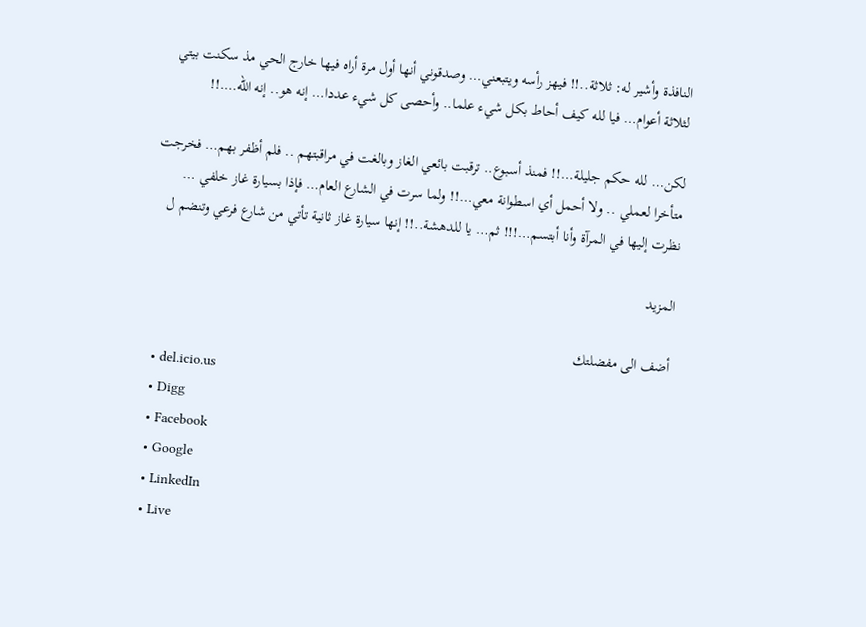النافذة وأشير له: ثلاثة..!! فيهز رأسه ويتبعني… وصدقوني أنها أول مرة أراه فيها خارج الحي مذ سكنت بيتي لثلاثة أعوام… فيا لله كيف أحاط بكل شيء علما.. وأحصى كل شيء عددا… إنه هو.. إنه الله….!!

لكن… لله حكم جليلة…!! فمنذ أسبوع.. ترقبت بائعي الغاز وبالغت في مراقبتهم .. فلم أظفر بهم… فخرجت متأخرا لعملي .. ولا أحمل أي اسطوانة معي…!! ولما سرت في الشارع العام… فإذا بسيارة غاز خلفي … نظرت إليها في المرآة وأنا أبتسم…!!! ثم… يا للدهشة..!! إنها سيارة غاز ثانية تأتي من شارع فرعي وتنضم ل

المزيد

أضف الى مفضلتك
  • del.icio.us
  • Digg
  • Facebook
  • Google
  • LinkedIn
  • Live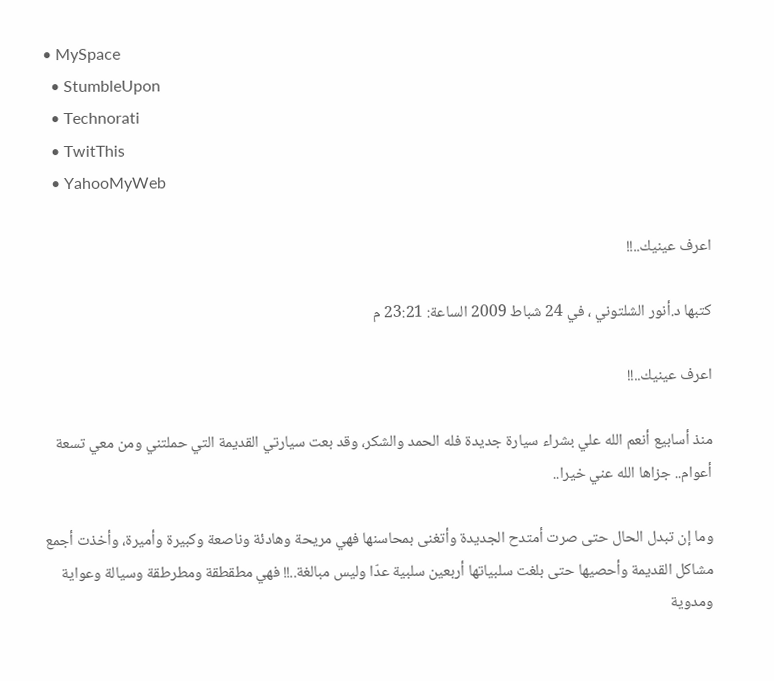• MySpace
  • StumbleUpon
  • Technorati
  • TwitThis
  • YahooMyWeb

اعرف عينيك..!!

كتبها د.أنور الشلتوني ، في 24 شباط 2009 الساعة: 23:21 م

اعرف عينيك..!!

منذ أسابيع أنعم الله علي بشراء سيارة جديدة فله الحمد والشكر، وقد بعت سيارتي القديمة التي حملتني ومن معي تسعة أعوام.. جزاها الله عني خيرا..

وما إن تبدل الحال حتى صرت أمتدح الجديدة وأتغنى بمحاسنها فهي مريحة وهادئة وناصعة وكبيرة وأميرة، وأخذت أجمع مشاكل القديمة وأحصيها حتى بلغت سلبياتها أربعين سلبية عدّا وليس مبالغة..!! فهي مطقطقة ومطرطقة وسيالة وعواية ومدوية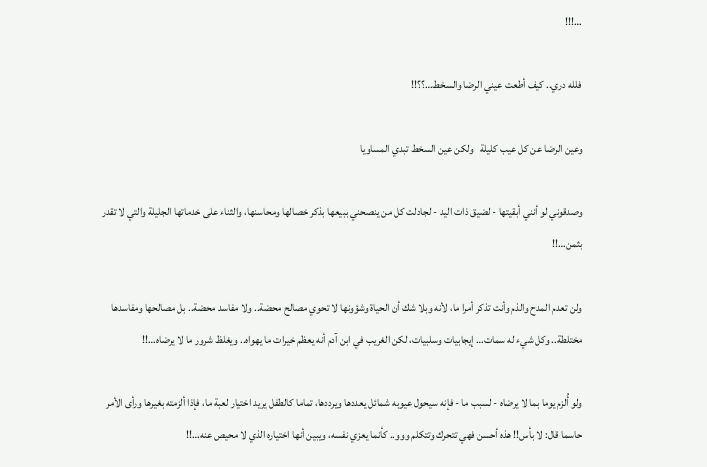…!!!

فلله دري.. كيف أطعت عيني الرضا والسخط…؟؟!!

وعين الرضا عن كل عيب كليلة   ولكن عين السخط تبدي المساويا

وصدقوني لو أنني أبقيتها - لضيق ذات اليد - لجادلت كل من ينصحني ببيعها بذكر خصالها ومحاسنها، والثناء على خدماتها الجليلة والتي لا تقدر بثمن…!!

ولن تعدم المدح والذم وأنت تذكر أمرا ما، لأنه وبلا شك أن الحياة وشؤونها لا تحوي مصالح محضة.. ولا مفاسد محضة.. بل مصالحها ومفاسدها مختلطة.. وكل شيء له سمات… إيجابيات وسلبيات، لكن الغريب في ابن آدم أنه يعظم خيرات ما يهواه.. ويغلظ شرور ما لا يرضاه…!!

ولو أُلزم يوما بما لا يرضاه - لسبب ما - فإنه سيحول عيوبه شمائل يعددها ويرددها، تماما كالطفل يريد اختيار لعبة ما، فإذا ألزمته بغيرها ورأى الأمر حاسما قال: لا بأس!! هذه أحسن فهي تتحرك وتتكلم ووو.. كأنما يعزي نفسه، ويبين أنها اختياره الذي لا محيص عنه…!!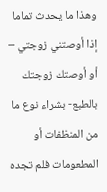وهذا ما يحدث تماما إذا أوصتني زوجتي – أو أوصتك زوجتك بالطبع- بشراء نوع ما من المنظفات أو المطعومات فلم تجده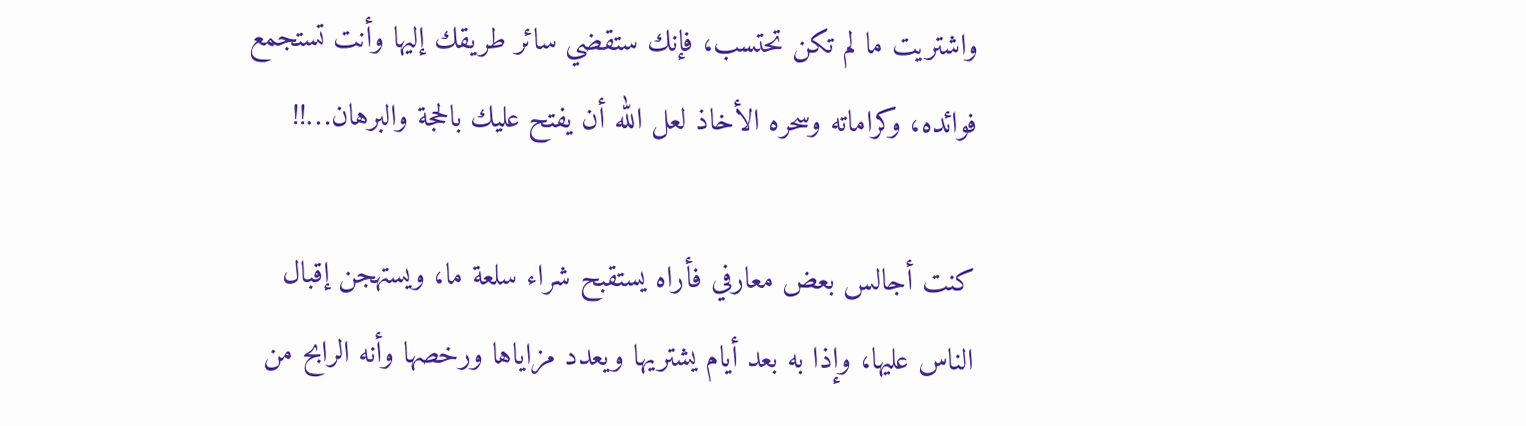واشتريت ما لم تكن تحتسب، فإنك ستقضي سائر طريقك إليها وأنت تستجمع فوائده، وكراماته وسحره الأخاذ لعل الله أن يفتح عليك بالحجة والبرهان…!!

كنت أجالس بعض معارفي فأراه يستقبح شراء سلعة ما، ويستهجن إقبال الناس عليها، وإذا به بعد أيام يشتريها ويعدد مزاياها ورخصها وأنه الرابح من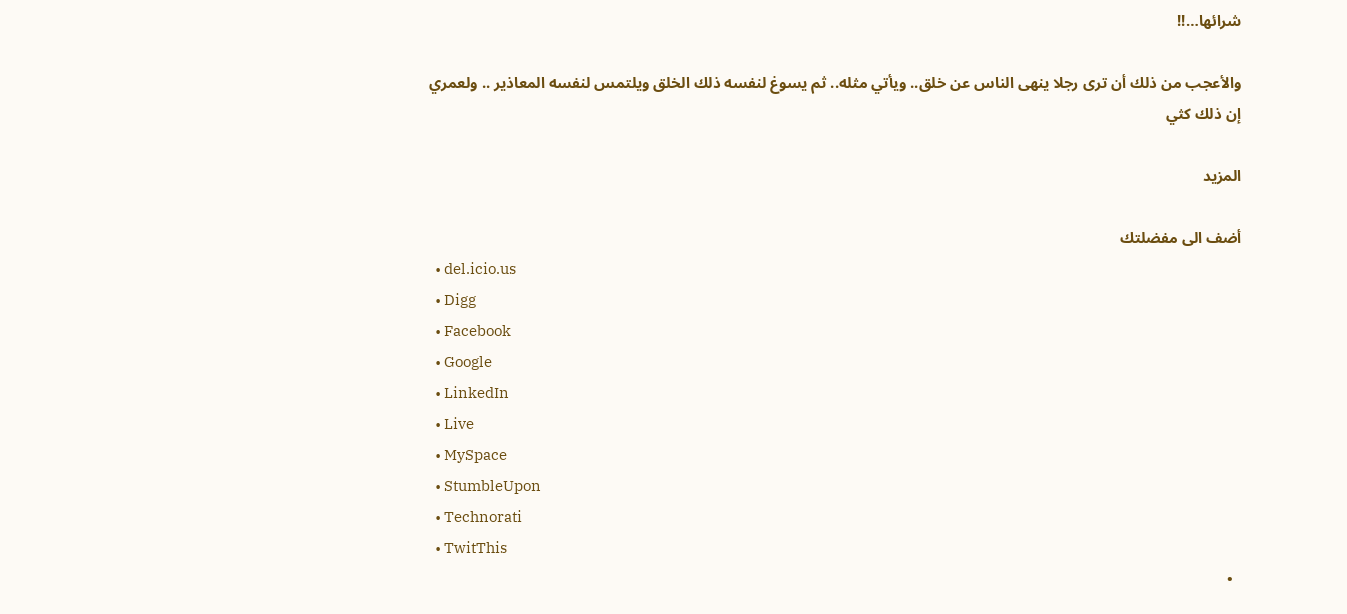شرائها…!!

والأعجب من ذلك أن ترى رجلا ينهى الناس عن خلق.. ويأتي مثله.. ثم يسوغ لنفسه ذلك الخلق ويلتمس لنفسه المعاذير .. ولعمري إن ذلك كثي

المزيد

أضف الى مفضلتك
  • del.icio.us
  • Digg
  • Facebook
  • Google
  • LinkedIn
  • Live
  • MySpace
  • StumbleUpon
  • Technorati
  • TwitThis
  •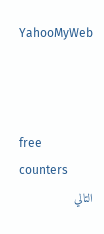YahooMyWeb



free counters
التالي